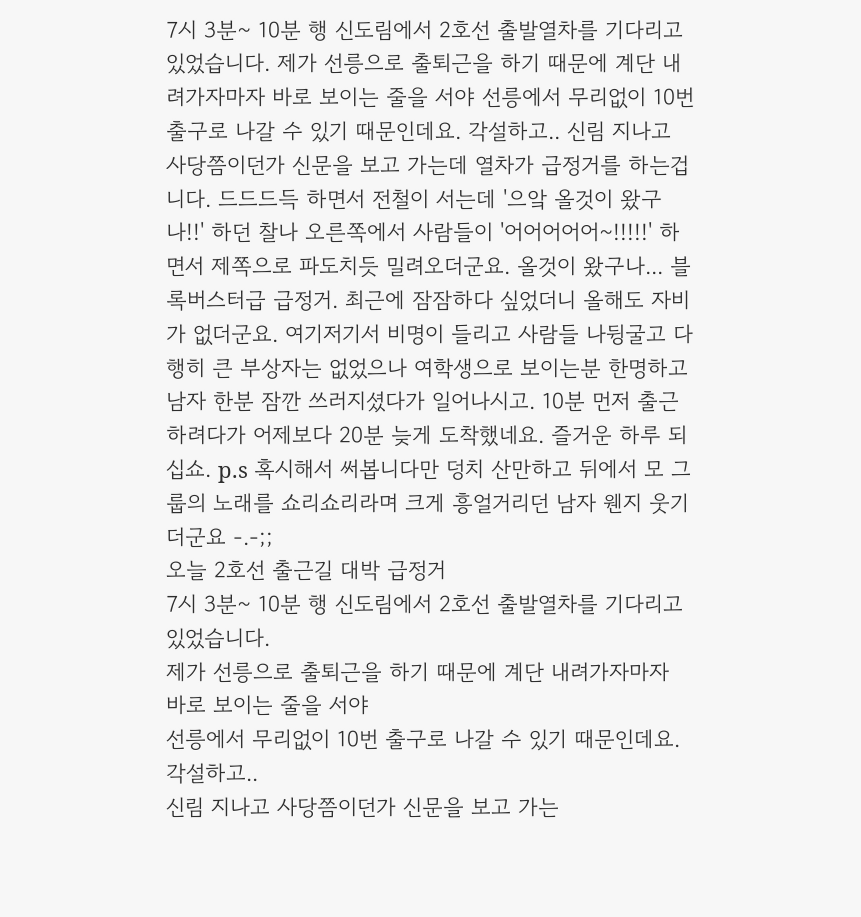7시 3분~ 10분 행 신도림에서 2호선 출발열차를 기다리고 있었습니다. 제가 선릉으로 출퇴근을 하기 때문에 계단 내려가자마자 바로 보이는 줄을 서야 선릉에서 무리없이 10번 출구로 나갈 수 있기 때문인데요. 각설하고.. 신림 지나고 사당쯤이던가 신문을 보고 가는데 열차가 급정거를 하는겁니다. 드드드득 하면서 전철이 서는데 '으앜 올것이 왔구나!!' 하던 찰나 오른쪽에서 사람들이 '어어어어어~!!!!!' 하면서 제쪽으로 파도치듯 밀려오더군요. 올것이 왔구나... 블록버스터급 급정거. 최근에 잠잠하다 싶었더니 올해도 자비가 없더군요. 여기저기서 비명이 들리고 사람들 나뒹굴고 다행히 큰 부상자는 없었으나 여학생으로 보이는분 한명하고 남자 한분 잠깐 쓰러지셨다가 일어나시고. 10분 먼저 출근하려다가 어제보다 20분 늦게 도착했네요. 즐거운 하루 되십쇼. p.s 혹시해서 써봅니다만 덩치 산만하고 뒤에서 모 그룹의 노래를 쇼리쇼리라며 크게 흥얼거리던 남자 웬지 웃기더군요 -.-;;
오늘 2호선 출근길 대박 급정거
7시 3분~ 10분 행 신도림에서 2호선 출발열차를 기다리고 있었습니다.
제가 선릉으로 출퇴근을 하기 때문에 계단 내려가자마자 바로 보이는 줄을 서야
선릉에서 무리없이 10번 출구로 나갈 수 있기 때문인데요.
각설하고..
신림 지나고 사당쯤이던가 신문을 보고 가는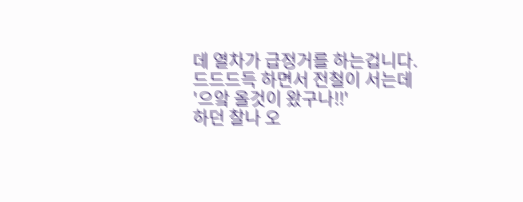데 열차가 급정거를 하는겁니다.
드드드득 하면서 전철이 서는데
'으앜 올것이 왔구나!!'
하던 찰나 오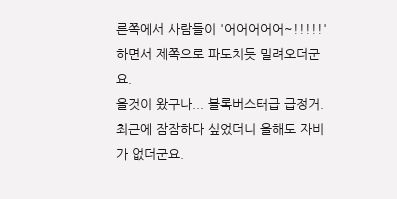른쪽에서 사람들이 '어어어어어~!!!!!' 하면서 제쪽으로 파도치듯 밀려오더군요.
올것이 왔구나... 블록버스터급 급정거.
최근에 잠잠하다 싶었더니 올해도 자비가 없더군요.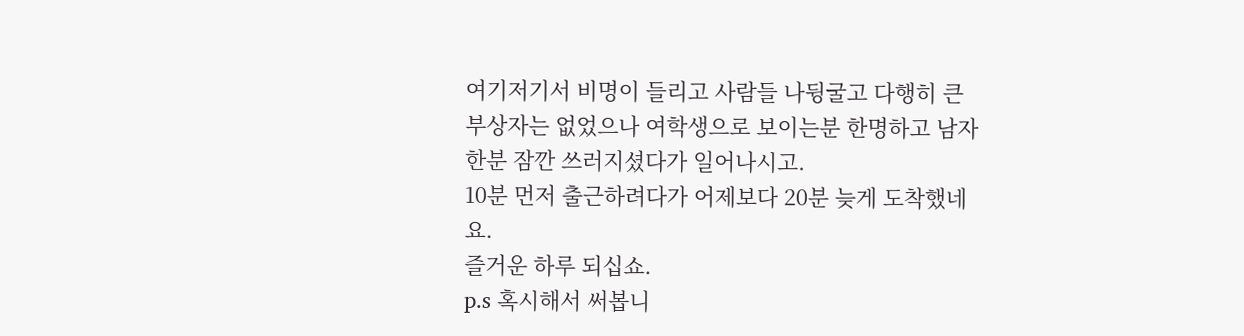여기저기서 비명이 들리고 사람들 나뒹굴고 다행히 큰 부상자는 없었으나 여학생으로 보이는분 한명하고 남자 한분 잠깐 쓰러지셨다가 일어나시고.
10분 먼저 출근하려다가 어제보다 20분 늦게 도착했네요.
즐거운 하루 되십쇼.
p.s 혹시해서 써봅니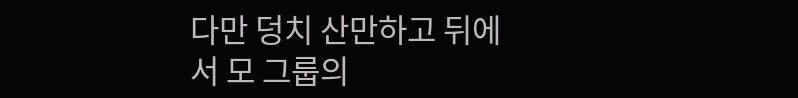다만 덩치 산만하고 뒤에서 모 그룹의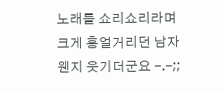노래를 쇼리쇼리라며 크게 흥얼거리던 남자 웬지 웃기더군요 -.-;;